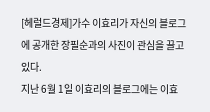[헤럴드경제]가수 이효리가 자신의 블로그에 공개한 장필순과의 사진이 관심을 끌고 있다.
지난 6월 1일 이효리의 블로그에는 이효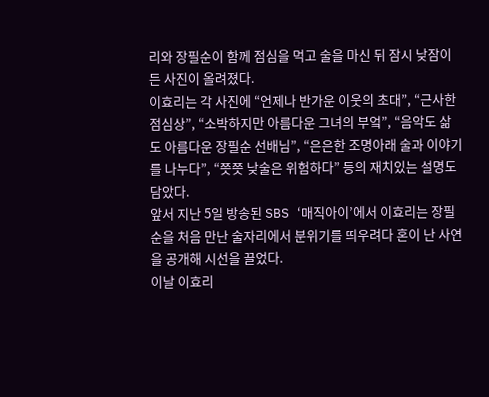리와 장필순이 함께 점심을 먹고 술을 마신 뒤 잠시 낮잠이 든 사진이 올려졌다.
이효리는 각 사진에 “언제나 반가운 이웃의 초대”, “근사한 점심상”, “소박하지만 아름다운 그녀의 부엌”, “음악도 삶도 아름다운 장필순 선배님”, “은은한 조명아래 술과 이야기를 나누다”, “쯧쯧 낮술은 위험하다” 등의 재치있는 설명도 담았다.
앞서 지난 5일 방송된 SBS ‘매직아이’에서 이효리는 장필순을 처음 만난 술자리에서 분위기를 띄우려다 혼이 난 사연을 공개해 시선을 끌었다.
이날 이효리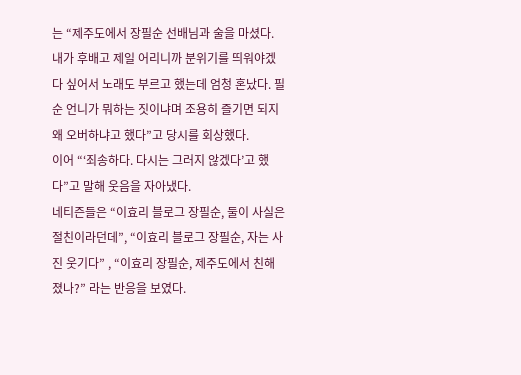는 “제주도에서 장필순 선배님과 술을 마셨다. 내가 후배고 제일 어리니까 분위기를 띄워야겠다 싶어서 노래도 부르고 했는데 엄청 혼났다. 필순 언니가 뭐하는 짓이냐며 조용히 즐기면 되지 왜 오버하냐고 했다”고 당시를 회상했다.
이어 “‘죄송하다. 다시는 그러지 않겠다’고 했다”고 말해 웃음을 자아냈다.
네티즌들은 “이효리 블로그 장필순, 둘이 사실은 절친이라던데”, “이효리 블로그 장필순, 자는 사진 웃기다” , “이효리 장필순, 제주도에서 친해졌나?” 라는 반응을 보였다.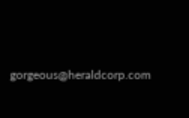gorgeous@heraldcorp.com